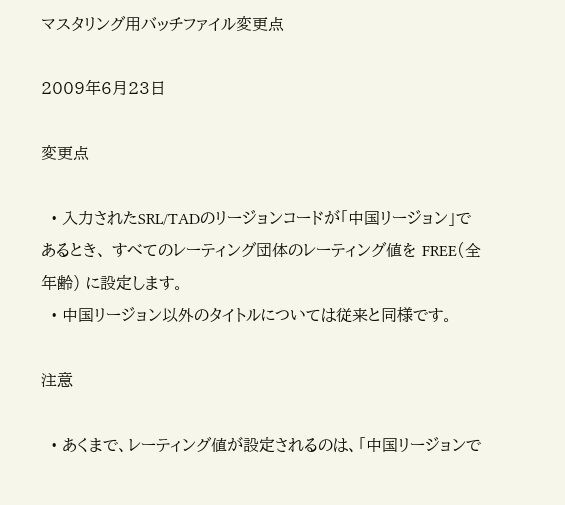マスタリング用バッチファイル変更点

2009年6月23日

変更点

  • 入力されたSRL/TADのリージョンコードが「中国リージョン」であるとき、 すべてのレーティング団体のレーティング値を FREE(全年齢) に設定します。
  • 中国リージョン以外のタイトルについては従来と同様です。

注意

  • あくまで、レーティング値が設定されるのは、「中国リージョンで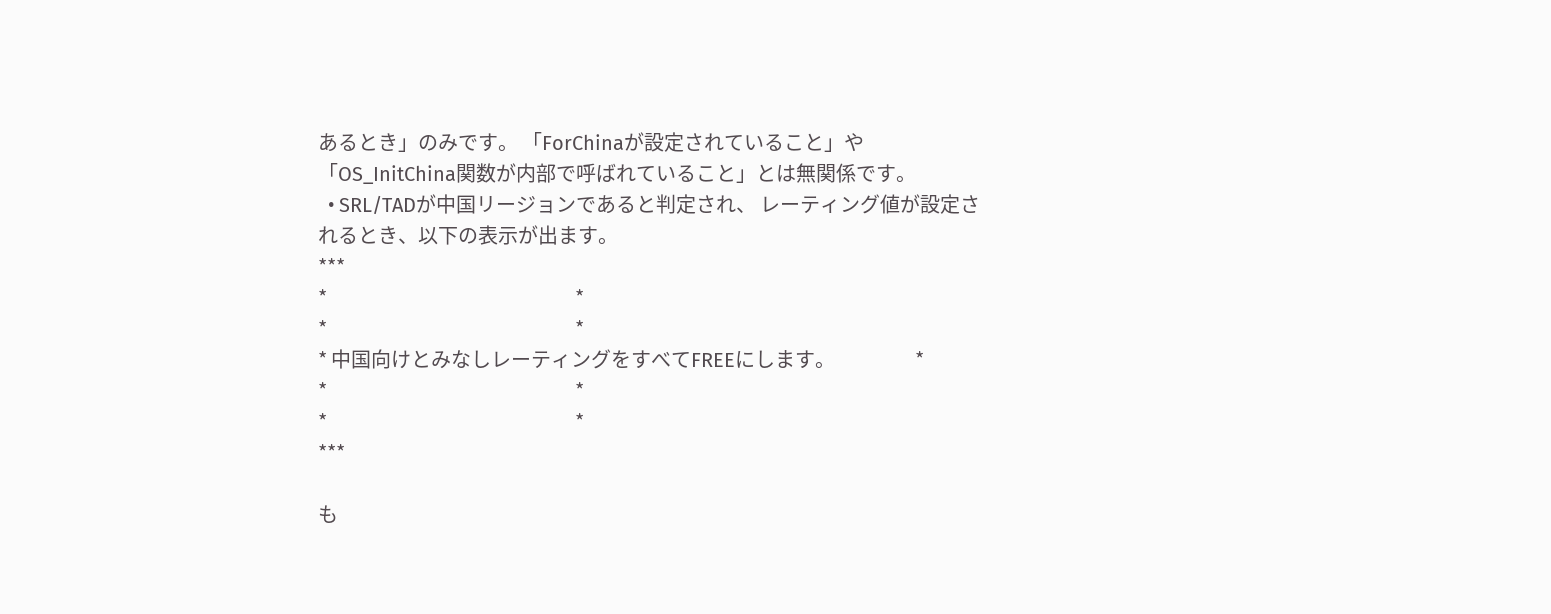あるとき」のみです。 「ForChinaが設定されていること」や「OS_InitChina関数が内部で呼ばれていること」とは無関係です。
  • SRL/TADが中国リージョンであると判定され、 レーティング値が設定されるとき、以下の表示が出ます。
***
*                                                              *
*                                                              *
* 中国向けとみなしレーティングをすべてFREEにします。                    *
*                                                              *
*                                                              *
***

も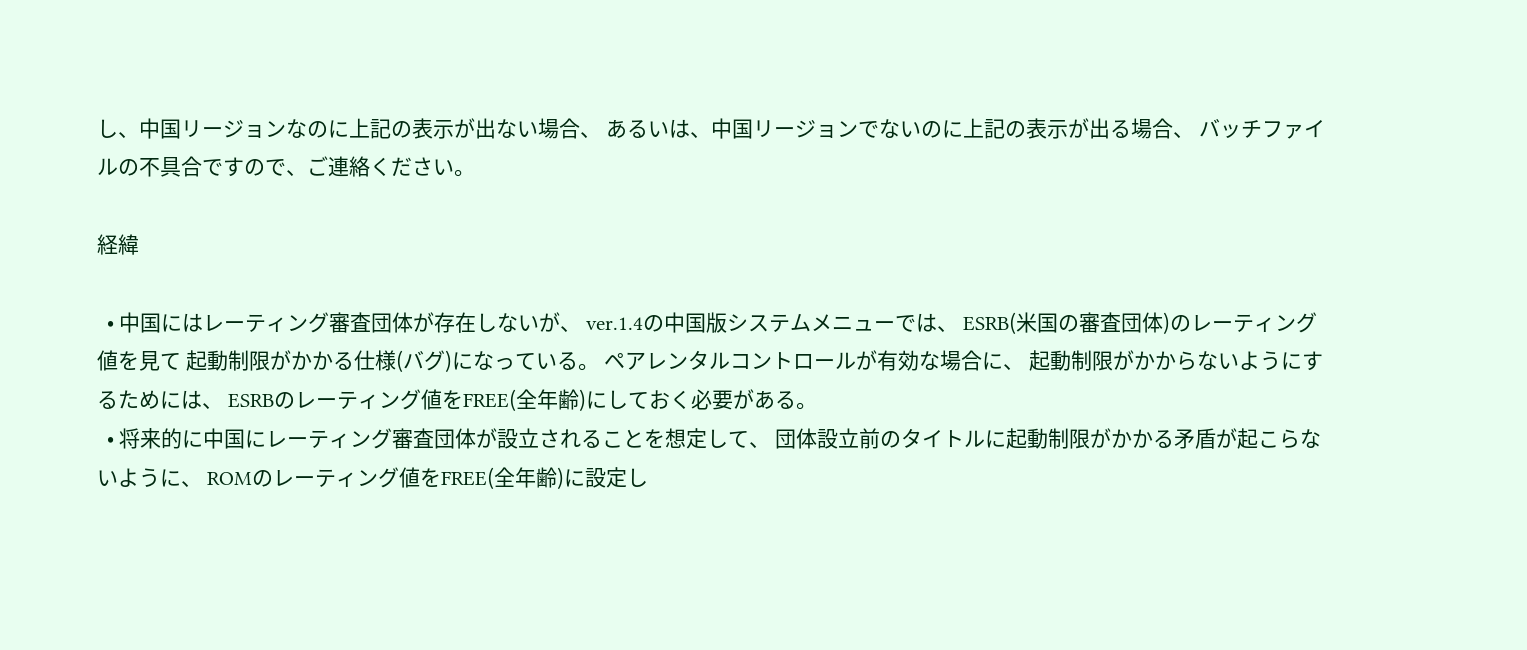し、中国リージョンなのに上記の表示が出ない場合、 あるいは、中国リージョンでないのに上記の表示が出る場合、 バッチファイルの不具合ですので、ご連絡ください。

経緯

  • 中国にはレーティング審査団体が存在しないが、 ver.1.4の中国版システムメニューでは、 ESRB(米国の審査団体)のレーティング値を見て 起動制限がかかる仕様(バグ)になっている。 ペアレンタルコントロールが有効な場合に、 起動制限がかからないようにするためには、 ESRBのレーティング値をFREE(全年齢)にしておく必要がある。
  • 将来的に中国にレーティング審査団体が設立されることを想定して、 団体設立前のタイトルに起動制限がかかる矛盾が起こらないように、 ROMのレーティング値をFREE(全年齢)に設定し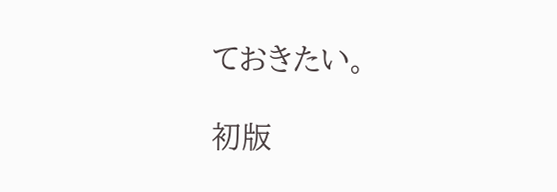ておきたい。

初版